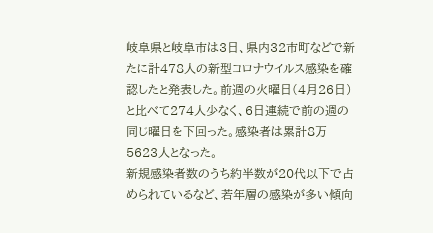岐阜県と岐阜市は3日、県内32市町などで新たに計478人の新型コロナウイルス感染を確認したと発表した。前週の火曜日(4月26日)と比べて274人少なく、6日連続で前の週の同じ曜日を下回った。感染者は累計8万5623人となった。
新規感染者数のうち約半数が20代以下で占められているなど、若年層の感染が多い傾向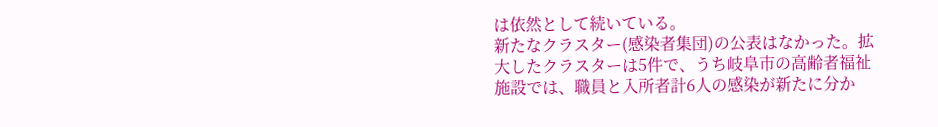は依然として続いている。
新たなクラスター(感染者集団)の公表はなかった。拡大したクラスターは5件で、うち岐阜市の高齢者福祉施設では、職員と入所者計6人の感染が新たに分か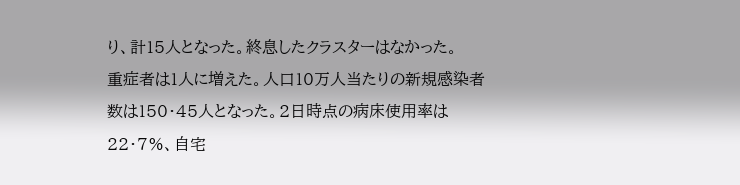り、計15人となった。終息したクラスターはなかった。
重症者は1人に増えた。人口10万人当たりの新規感染者数は150・45人となった。2日時点の病床使用率は22・7%、自宅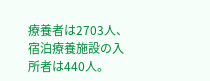療養者は2703人、宿泊療養施設の入所者は440人。